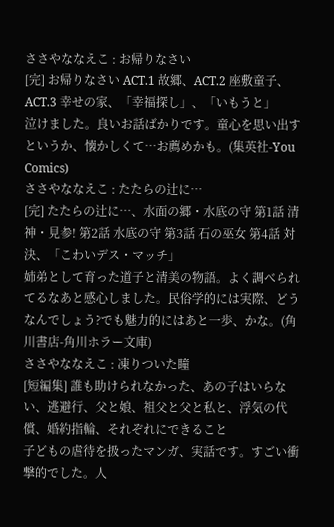ささやななえこ : お帰りなさい
[完] お帰りなさい ACT.1 故郷、ACT.2 座敷童子、ACT.3 幸せの家、「幸福探し」、「いもうと」
泣けました。良いお話ばかりです。童心を思い出すというか、懐かしくて…お薦めかも。(集英社-You Comics)
ささやななえこ : たたらの辻に…
[完] たたらの辻に…、水面の郷・水底の守 第1話 清神・見参! 第2話 水底の守 第3話 石の巫女 第4話 対決、「こわいデス・マッチ」
姉弟として育った道子と清美の物語。よく調べられてるなあと感心しました。民俗学的には実際、どうなんでしょう?でも魅力的にはあと一歩、かな。(角川書店-角川ホラー文庫)
ささやななえこ : 凍りついた瞳
[短編集] 誰も助けられなかった、あの子はいらない、逃避行、父と娘、祖父と父と私と、浮気の代償、婚約指輪、それぞれにできること
子どもの虐待を扱ったマンガ、実話です。すごい衝撃的でした。人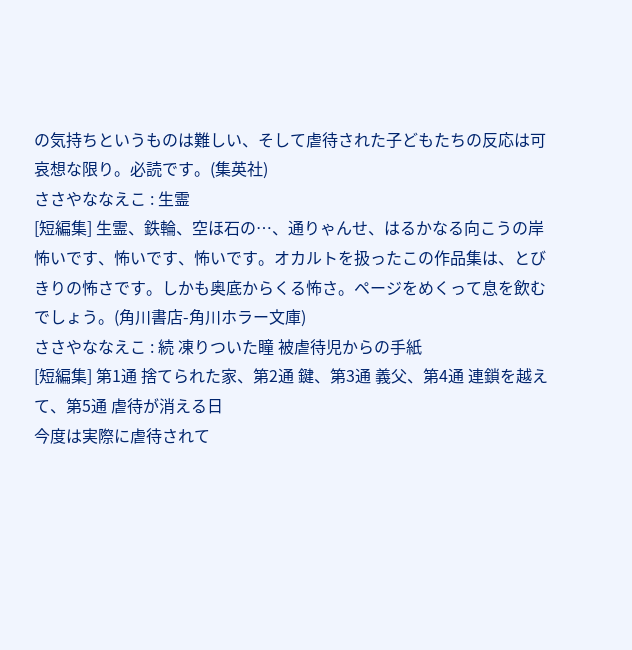の気持ちというものは難しい、そして虐待された子どもたちの反応は可哀想な限り。必読です。(集英社)
ささやななえこ : 生霊
[短編集] 生霊、鉄輪、空ほ石の…、通りゃんせ、はるかなる向こうの岸
怖いです、怖いです、怖いです。オカルトを扱ったこの作品集は、とびきりの怖さです。しかも奥底からくる怖さ。ページをめくって息を飲むでしょう。(角川書店-角川ホラー文庫)
ささやななえこ : 続 凍りついた瞳 被虐待児からの手紙
[短編集] 第1通 捨てられた家、第2通 鍵、第3通 義父、第4通 連鎖を越えて、第5通 虐待が消える日
今度は実際に虐待されて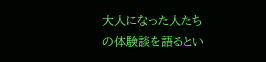大人になった人たちの体験談を語るとい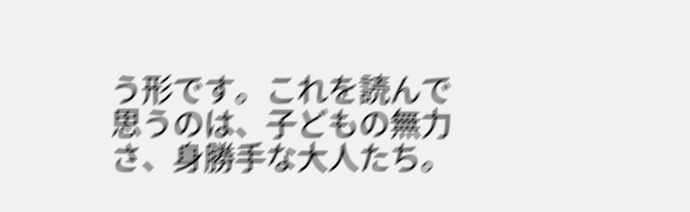う形です。これを読んで思うのは、子どもの無力さ、身勝手な大人たち。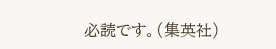必読です。(集英社)